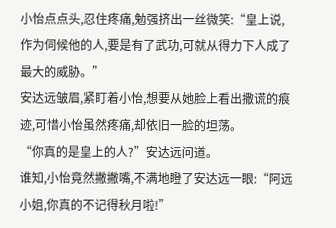小怡点点头,忍住疼痛,勉强挤出一丝微笑:“皇上说,作为伺候他的人,要是有了武功,可就从得力下人成了最大的威胁。”
安达远皱眉,紧盯着小怡,想要从她脸上看出撒谎的痕迹,可惜小怡虽然疼痛,却依旧一脸的坦荡。
“你真的是皇上的人?”安达远问道。
谁知,小怡竟然撇撇嘴,不满地瞪了安达远一眼:“阿远小姐,你真的不记得秋月啦!”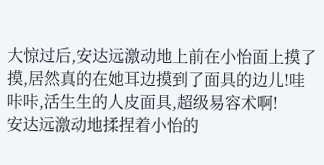大惊过后,安达远激动地上前在小怡面上摸了摸,居然真的在她耳边摸到了面具的边儿!哇咔咔,活生生的人皮面具,超级易容术啊!
安达远激动地揉捏着小怡的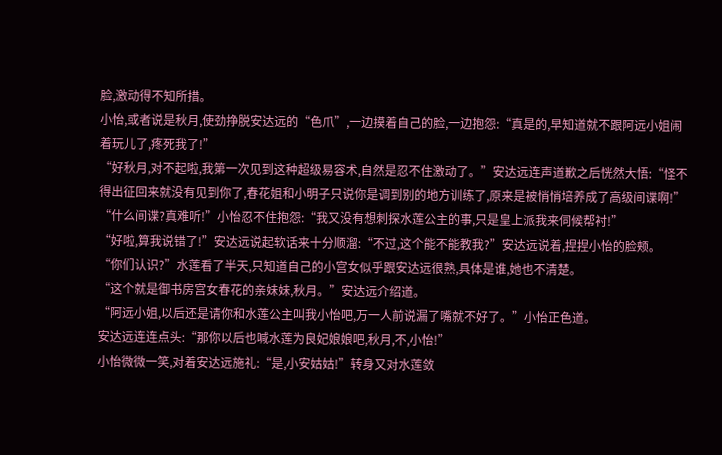脸,激动得不知所措。
小怡,或者说是秋月,使劲挣脱安达远的“色爪”,一边摸着自己的脸,一边抱怨:“真是的,早知道就不跟阿远小姐闹着玩儿了,疼死我了!”
“好秋月,对不起啦,我第一次见到这种超级易容术,自然是忍不住激动了。”安达远连声道歉之后恍然大悟:“怪不得出征回来就没有见到你了,春花姐和小明子只说你是调到别的地方训练了,原来是被悄悄培养成了高级间谍啊!”
“什么间谍?真难听!”小怡忍不住抱怨:“我又没有想刺探水莲公主的事,只是皇上派我来伺候帮衬!”
“好啦,算我说错了!”安达远说起软话来十分顺溜:“不过,这个能不能教我?”安达远说着,捏捏小怡的脸颊。
“你们认识?”水莲看了半天,只知道自己的小宫女似乎跟安达远很熟,具体是谁,她也不清楚。
“这个就是御书房宫女春花的亲妹妹,秋月。”安达远介绍道。
“阿远小姐,以后还是请你和水莲公主叫我小怡吧,万一人前说漏了嘴就不好了。”小怡正色道。
安达远连连点头:“那你以后也喊水莲为良妃娘娘吧,秋月,不,小怡!”
小怡微微一笑,对着安达远施礼:“是,小安姑姑!”转身又对水莲敛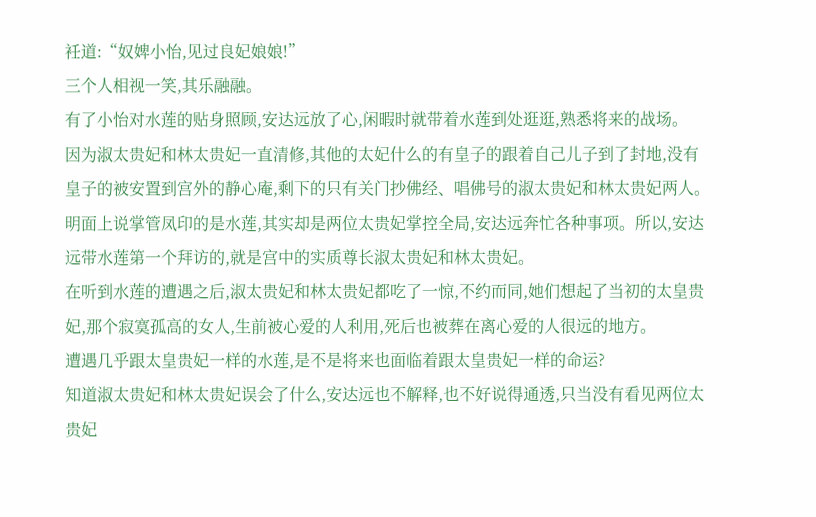衽道:“奴婢小怡,见过良妃娘娘!”
三个人相视一笑,其乐融融。
有了小怡对水莲的贴身照顾,安达远放了心,闲暇时就带着水莲到处逛逛,熟悉将来的战场。
因为淑太贵妃和林太贵妃一直清修,其他的太妃什么的有皇子的跟着自己儿子到了封地,没有皇子的被安置到宫外的静心庵,剩下的只有关门抄佛经、唱佛号的淑太贵妃和林太贵妃两人。
明面上说掌管凤印的是水莲,其实却是两位太贵妃掌控全局,安达远奔忙各种事项。所以,安达远带水莲第一个拜访的,就是宫中的实质尊长淑太贵妃和林太贵妃。
在听到水莲的遭遇之后,淑太贵妃和林太贵妃都吃了一惊,不约而同,她们想起了当初的太皇贵妃,那个寂寞孤高的女人,生前被心爱的人利用,死后也被葬在离心爱的人很远的地方。
遭遇几乎跟太皇贵妃一样的水莲,是不是将来也面临着跟太皇贵妃一样的命运?
知道淑太贵妃和林太贵妃误会了什么,安达远也不解释,也不好说得通透,只当没有看见两位太贵妃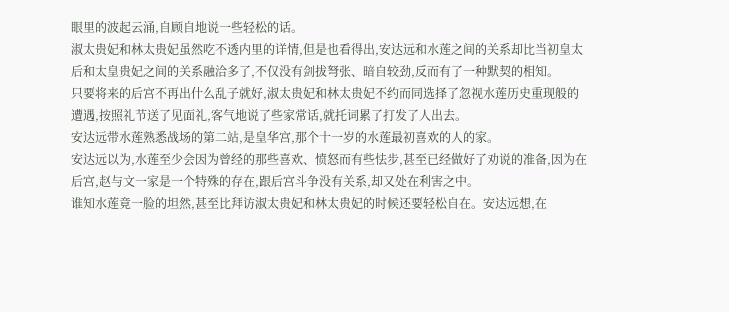眼里的波起云涌,自顾自地说一些轻松的话。
淑太贵妃和林太贵妃虽然吃不透内里的详情,但是也看得出,安达远和水莲之间的关系却比当初皇太后和太皇贵妃之间的关系融洽多了,不仅没有剑拔弩张、暗自较劲,反而有了一种默契的相知。
只要将来的后宫不再出什么乱子就好,淑太贵妃和林太贵妃不约而同选择了忽视水莲历史重现般的遭遇,按照礼节送了见面礼,客气地说了些家常话,就托词累了打发了人出去。
安达远带水莲熟悉战场的第二站,是皇华宫,那个十一岁的水莲最初喜欢的人的家。
安达远以为,水莲至少会因为曾经的那些喜欢、愤怒而有些怯步,甚至已经做好了劝说的准备,因为在后宫,赵与文一家是一个特殊的存在,跟后宫斗争没有关系,却又处在利害之中。
谁知水莲竟一脸的坦然,甚至比拜访淑太贵妃和林太贵妃的时候还要轻松自在。安达远想,在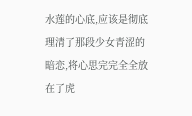水莲的心底,应该是彻底理清了那段少女青涩的暗恋,将心思完完全全放在了虎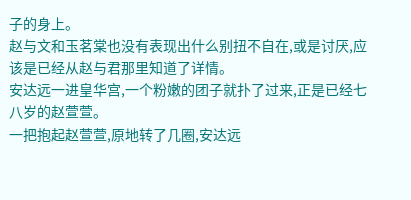子的身上。
赵与文和玉茗棠也没有表现出什么别扭不自在,或是讨厌,应该是已经从赵与君那里知道了详情。
安达远一进皇华宫,一个粉嫩的团子就扑了过来,正是已经七八岁的赵萱萱。
一把抱起赵萱萱,原地转了几圈,安达远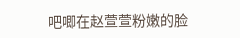吧唧在赵萱萱粉嫩的脸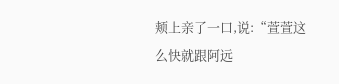颊上亲了一口,说:“萱萱这么快就跟阿远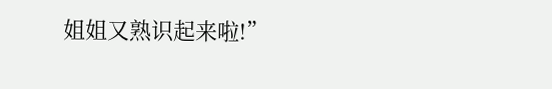姐姐又熟识起来啦!”